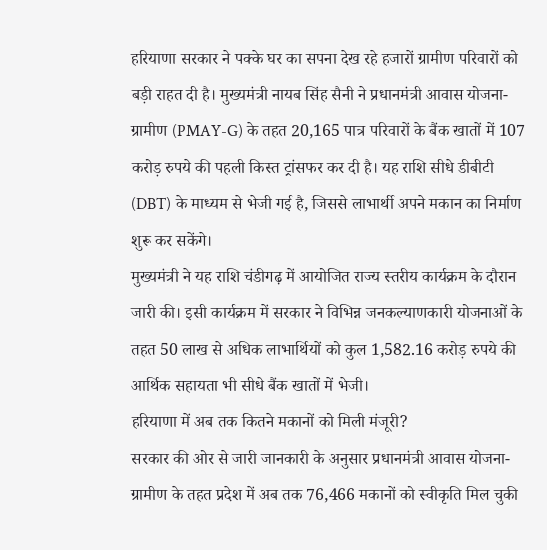हरियाणा सरकार ने पक्के घर का सपना देख रहे हजारों ग्रामीण परिवारों को बड़ी राहत दी है। मुख्यमंत्री नायब सिंह सैनी ने प्रधानमंत्री आवास योजना-ग्रामीण (PMAY-G) के तहत 20,165 पात्र परिवारों के बैंक खातों में 107 करोड़ रुपये की पहली किस्त ट्रांसफर कर दी है। यह राशि सीधे डीबीटी (DBT) के माध्यम से भेजी गई है, जिससे लाभार्थी अपने मकान का निर्माण शुरू कर सकेंगे।
मुख्यमंत्री ने यह राशि चंडीगढ़ में आयोजित राज्य स्तरीय कार्यक्रम के दौरान जारी की। इसी कार्यक्रम में सरकार ने विभिन्न जनकल्याणकारी योजनाओं के तहत 50 लाख से अधिक लाभार्थियों को कुल 1,582.16 करोड़ रुपये की आर्थिक सहायता भी सीधे बैंक खातों में भेजी।
हरियाणा में अब तक कितने मकानों को मिली मंजूरी?
सरकार की ओर से जारी जानकारी के अनुसार प्रधानमंत्री आवास योजना-ग्रामीण के तहत प्रदेश में अब तक 76,466 मकानों को स्वीकृति मिल चुकी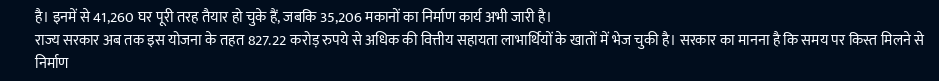है। इनमें से 41,260 घर पूरी तरह तैयार हो चुके हैं, जबकि 35,206 मकानों का निर्माण कार्य अभी जारी है।
राज्य सरकार अब तक इस योजना के तहत 827.22 करोड़ रुपये से अधिक की वित्तीय सहायता लाभार्थियों के खातों में भेज चुकी है। सरकार का मानना है कि समय पर किस्त मिलने से निर्माण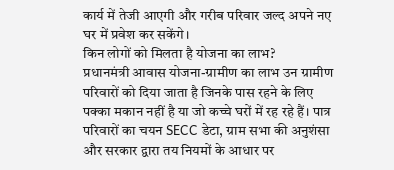कार्य में तेजी आएगी और गरीब परिवार जल्द अपने नए घर में प्रवेश कर सकेंगे।
किन लोगों को मिलता है योजना का लाभ?
प्रधानमंत्री आवास योजना-ग्रामीण का लाभ उन ग्रामीण परिवारों को दिया जाता है जिनके पास रहने के लिए पक्का मकान नहीं है या जो कच्चे घरों में रह रहे हैं। पात्र परिवारों का चयन SECC डेटा, ग्राम सभा की अनुशंसा और सरकार द्वारा तय नियमों के आधार पर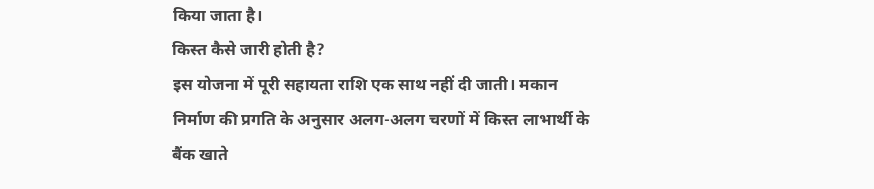किया जाता है।
किस्त कैसे जारी होती है?
इस योजना में पूरी सहायता राशि एक साथ नहीं दी जाती। मकान निर्माण की प्रगति के अनुसार अलग-अलग चरणों में किस्त लाभार्थी के बैंक खाते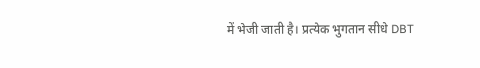में भेजी जाती है। प्रत्येक भुगतान सीधे DBT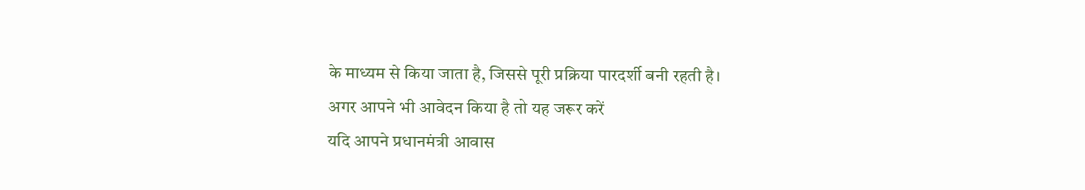के माध्यम से किया जाता है, जिससे पूरी प्रक्रिया पारदर्शी बनी रहती है।
अगर आपने भी आवेदन किया है तो यह जरूर करें
यदि आपने प्रधानमंत्री आवास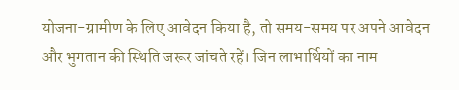योजना-ग्रामीण के लिए आवेदन किया है, तो समय-समय पर अपने आवेदन और भुगतान की स्थिति जरूर जांचते रहें। जिन लाभार्थियों का नाम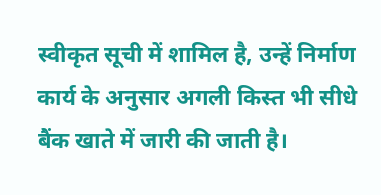स्वीकृत सूची में शामिल है, उन्हें निर्माण कार्य के अनुसार अगली किस्त भी सीधे बैंक खाते में जारी की जाती है।